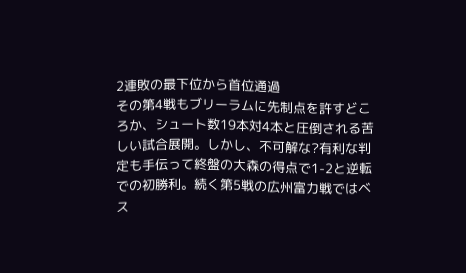2連敗の最下位から首位通過
その第4戦もブリーラムに先制点を許すどころか、シュート数19本対4本と圧倒される苦しい試合展開。しかし、不可解な?有利な判定も手伝って終盤の大森の得点で1-2と逆転での初勝利。続く第5戦の広州富力戦ではベス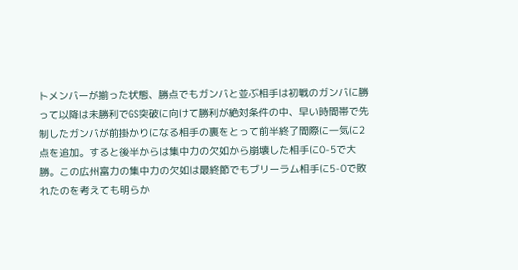トメンバーが揃った状態、勝点でもガンバと並ぶ相手は初戦のガンバに勝って以降は未勝利でGS突破に向けて勝利が絶対条件の中、早い時間帯で先制したガンバが前掛かりになる相手の裏をとって前半終了間際に一気に2点を追加。すると後半からは集中力の欠如から崩壊した相手に0-5で大勝。この広州富力の集中力の欠如は最終節でもブリーラム相手に5-0で敗れたのを考えても明らか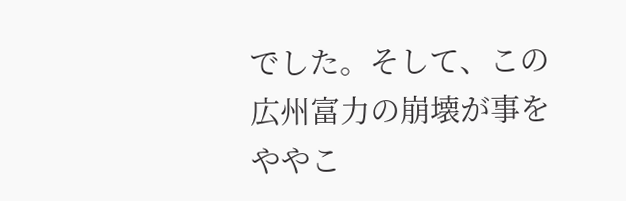でした。そして、この広州富力の崩壊が事をややこ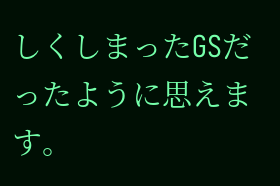しくしまったGSだったように思えます。